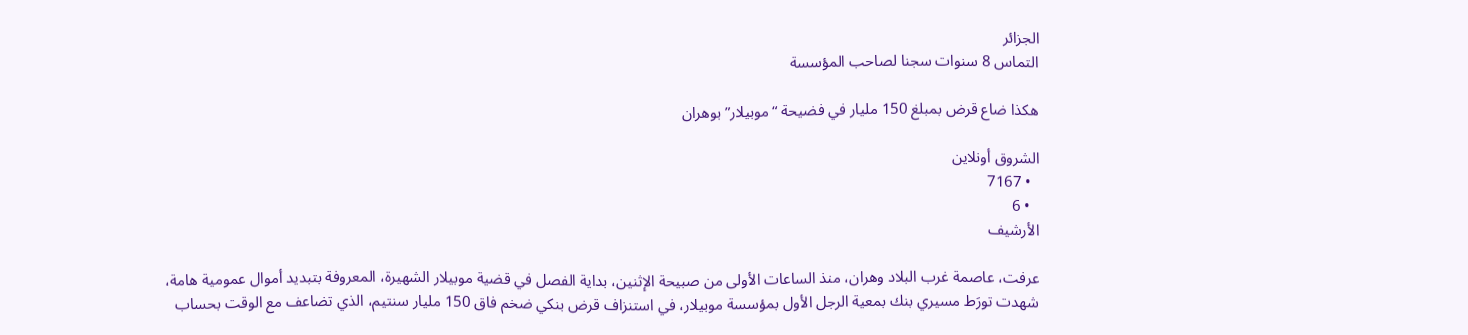الجزائر
التماس 8 سنوات سجنا لصاحب المؤسسة

هكذا ضاع قرض بمبلغ 150 مليار في فضيحة “موبيلار” بوهران

الشروق أونلاين
  • 7167
  • 6
الأرشيف

عرفت، عاصمة غرب البلاد وهران، منذ الساعات الأولى من صبيحة الإثنين، بداية الفصل في قضية موبيلار الشهيرة، المعروفة بتبديد أموال عمومية هامة، شهدت تورَط مسيري بنك بمعية الرجل الأول بمؤسسة موبيلار، في استنزاف قرض بنكي ضخم فاق 150 مليار سنتيم، الذي تضاعف مع الوقت بحساب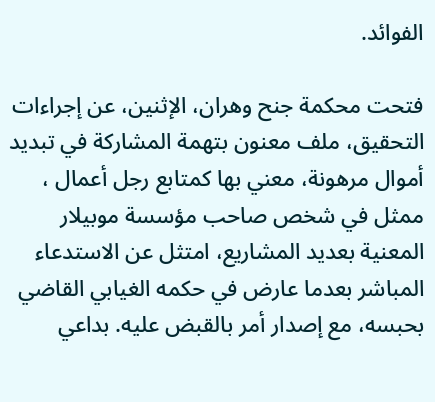الفوائد.

فتحت محكمة جنح وهران، الإثنين، عن إجراءات التحقيق، ملف معنون بتهمة المشاركة في تبديد أموال مرهونة، معني بها كمتابع رجل أعمال ، ممثل في شخص صاحب مؤسسة موبيلار المعنية بعديد المشاريع، امتثل عن الاستدعاء المباشر بعدما عارض في حكمه الغيابي القاضي بحبسه، مع إصدار أمر بالقبض عليه. بداعي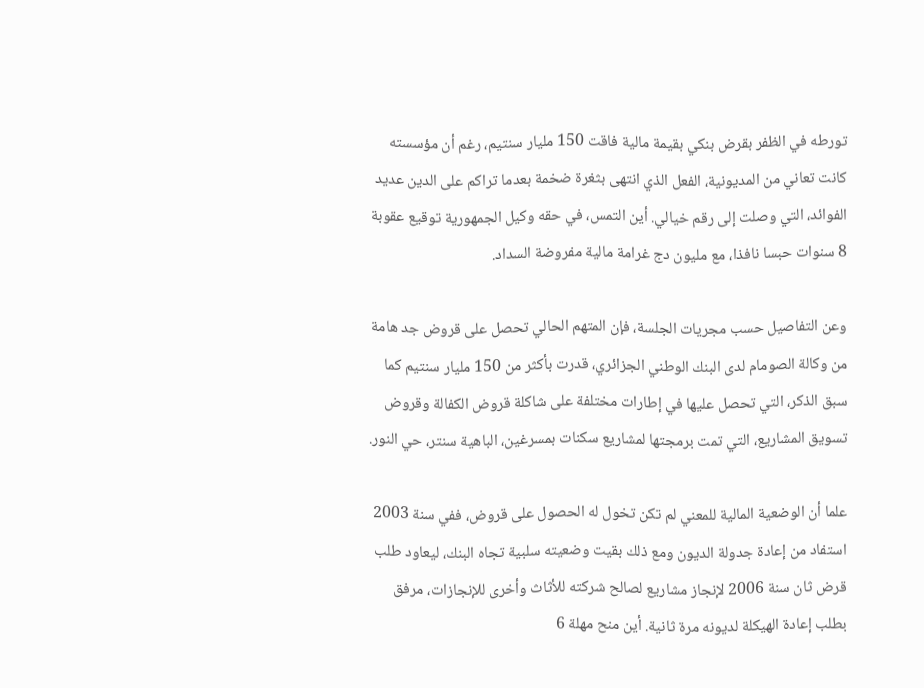تورطه في الظفر بقرض بنكي بقيمة مالية فاقت 150 مليار سنتيم، رغم أن مؤسسته كانت تعاني من المديونية، الفعل الذي انتهى بثغرة ضخمة بعدما تراكم على الدين عديد الفوائد، التي وصلت إلى رقم خيالي. أين التمس، في حقه وكيل الجمهورية توقيع عقوبة 8 سنوات حبسا نافذا، مع مليون دج غرامة مالية مفروضة السداد.

وعن التفاصيل حسب مجريات الجلسة، فإن المتهم الحالي تحصل على قروض جد هامة من وكالة الصومام لدى البنك الوطني الجزائري، قدرت بأكثر من 150 مليار سنتيم كما سبق الذكر، التي تحصل عليها في إطارات مختلفة على شاكلة قروض الكفالة وقروض تسويق المشاريع، التي تمت برمجتها لمشاريع سكنات بمسرغين، الباهية سنتر، حي النور.

علما أن الوضعية المالية للمعني لم تكن تخول له الحصول على قروض، ففي سنة 2003 استفاد من إعادة جدولة الديون ومع ذلك بقيت وضعيته سلبية تجاه البنك، ليعاود طلب قرض ثان سنة 2006 لإنجاز مشاريع لصالح شركته للأثاث وأخرى للإنجازات، مرفق بطلب إعادة الهيكلة لديونه مرة ثانية. أين منح مهلة 6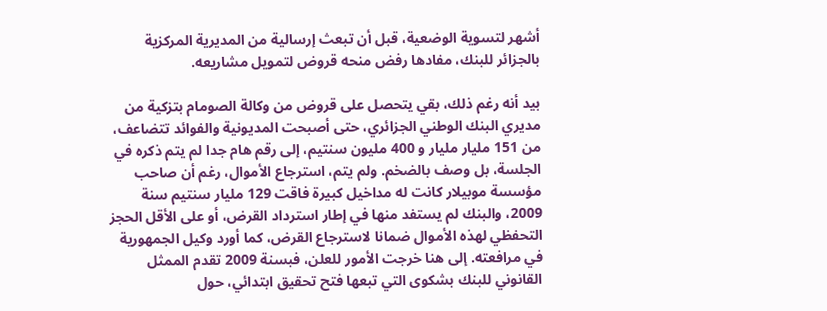أشهر لتسوية الوضعية، قبل أن تبعث إرسالية من المديرية المركزية بالجزائر للبنك، مفادها رفض منحه قروض لتمويل مشاريعه.

بيد أنه رغم ذلك، بقي يتحصل على قروض من وكالة الصومام بتزكية من مديري البنك الوطني الجزائري، حتى أصبحت المديونية والفوائد تتضاعف، من 151 مليار مليار و 400 مليون سنتيم، إلى رقم هام جدا لم يتم ذكره في الجلسة، بل وصف بالضخم. ولم يتم، استرجاع الأموال، رغم أن صاحب مؤسسة موبيلار كانت له مداخيل كبيرة فاقت 129 مليار سنتيم سنة 2009، والبنك لم يستفد منها في إطار استرداد القرض، أو على الأقل الحجز التحفظي لهذه الأموال ضمانا لاسترجاع القرض، كما أورد وكيل الجمهورية في مرافعته. إلى هنا خرجت الأمور للعلن، فبسنة 2009 تقدم الممثل القانوني للبنك بشكوى التي تبعها فتح تحقيق ابتدائي، حول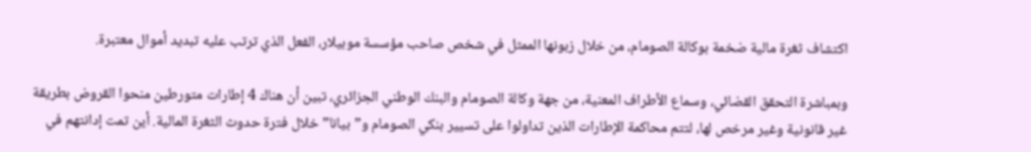اكتشاف ثغرة مالية ضخمة بوكالة الصومام، من خلال زبونها الممثل في شخص صاحب مؤسسة موبيلار، الفعل الذي ترتب عليه تبديد أموال معتبرة.

وبمباشرة التحقق القضائي، وسماع الأطراف المعنية، من جهة وكالة الصومام والبنك الوطني الجزائري، تبين أن هناك 4 إطارات متورطين منحوا القروض بطريقة غير قانونية وغير مرخص لها، لتتم محاكمة الإطارات الذين تداولوا على تسيير بنكي الصومام و”بيانا” خلال فترة حدوث الثغرة المالية. أين تمت إدانتهم في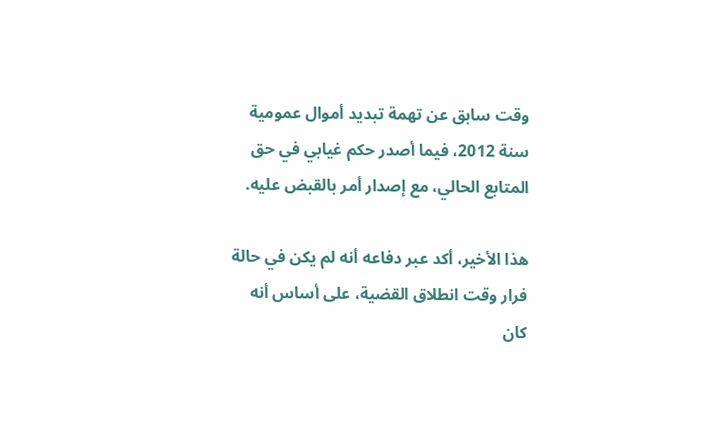وقت سابق عن تهمة تبديد أموال عمومية سنة 2012، فيما أصدر حكم غيابي في حق المتابع الحالي، مع إصدار أمر بالقبض عليه.

هذا الأخير، أكد عبر دفاعه أنه لم يكن في حالة فرار وقت انطلاق القضية، على أساس أنه كان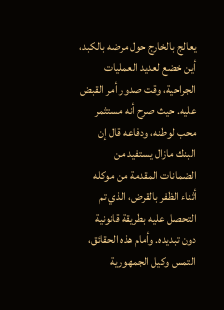يعالج بالخارج حول مرضه بالكبد، أين خضع لعديد العمليات الجراحية، وقت صدور أمر القبض عليه. حيث صرح أنه مستثمر محب لوطنه، ودفاعه قال إن البنك مازال يستفيد من الضمانات المقدمة من موكله أثناء الظفر بالقرض، الذي تم التحصل عليه بطريقة قانونية دون تبديده. وأمام هذه الحقائق، التمس وكيل الجمهورية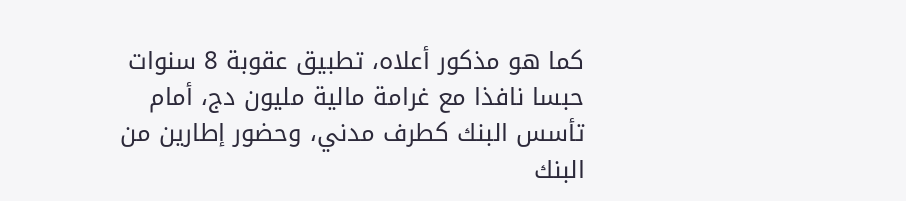كما هو مذكور أعلاه، تطبيق عقوبة 8 سنوات حبسا نافذا مع غرامة مالية مليون دج، أمام تأسس البنك كطرف مدني، وحضور إطارين من البنك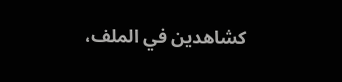كشاهدين في الملف،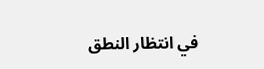في انتظار النطق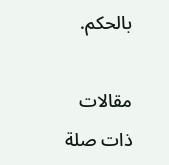بالحكم.

مقالات ذات صلة